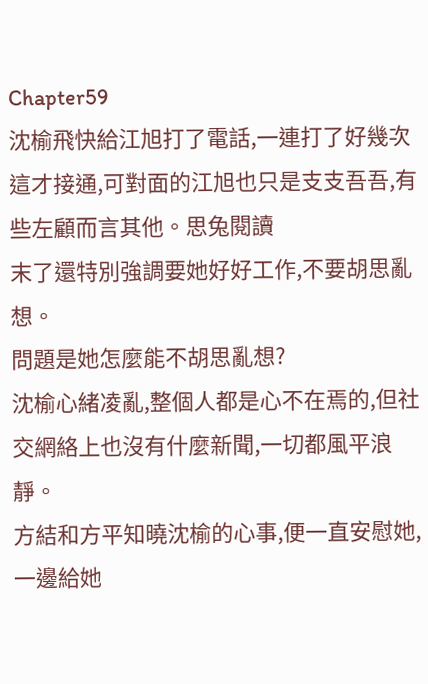Chapter59
沈榆飛快給江旭打了電話,一連打了好幾次這才接通,可對面的江旭也只是支支吾吾,有些左顧而言其他。思兔閱讀
末了還特別強調要她好好工作,不要胡思亂想。
問題是她怎麼能不胡思亂想?
沈榆心緒凌亂,整個人都是心不在焉的,但社交網絡上也沒有什麼新聞,一切都風平浪靜。
方結和方平知曉沈榆的心事,便一直安慰她,一邊給她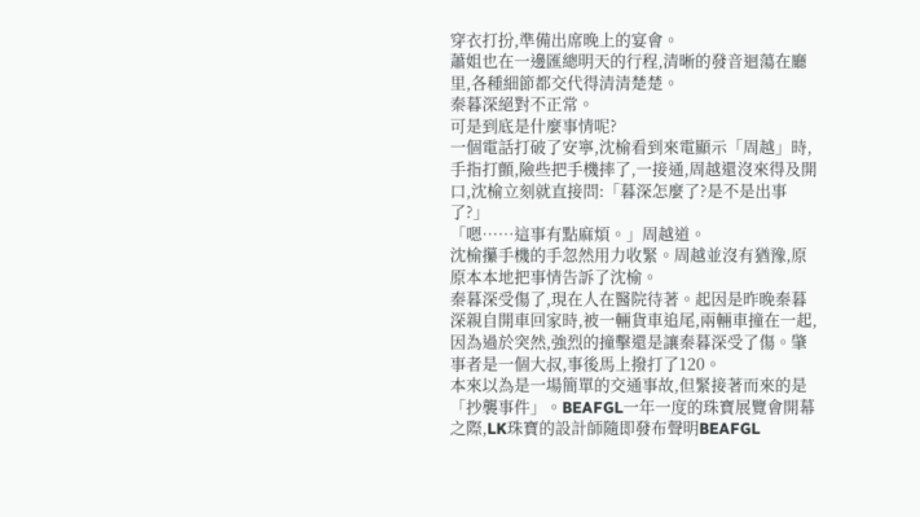穿衣打扮,準備出席晚上的宴會。
蕭姐也在一邊匯總明天的行程,清晰的發音迴蕩在廳里,各種細節都交代得清清楚楚。
秦暮深絕對不正常。
可是到底是什麼事情呢?
一個電話打破了安寧,沈榆看到來電顯示「周越」時,手指打顫,險些把手機摔了,一接通,周越還沒來得及開口,沈榆立刻就直接問:「暮深怎麼了?是不是出事了?」
「嗯……這事有點麻煩。」周越道。
沈榆攥手機的手忽然用力收緊。周越並沒有猶豫,原原本本地把事情告訴了沈榆。
秦暮深受傷了,現在人在醫院待著。起因是昨晚秦暮深親自開車回家時,被一輛貨車追尾,兩輛車撞在一起,因為過於突然,強烈的撞擊還是讓秦暮深受了傷。肇事者是一個大叔,事後馬上撥打了120。
本來以為是一場簡單的交通事故,但緊接著而來的是「抄襲事件」。BEAFGL一年一度的珠寶展覽會開幕之際,LK珠寶的設計師隨即發布聲明BEAFGL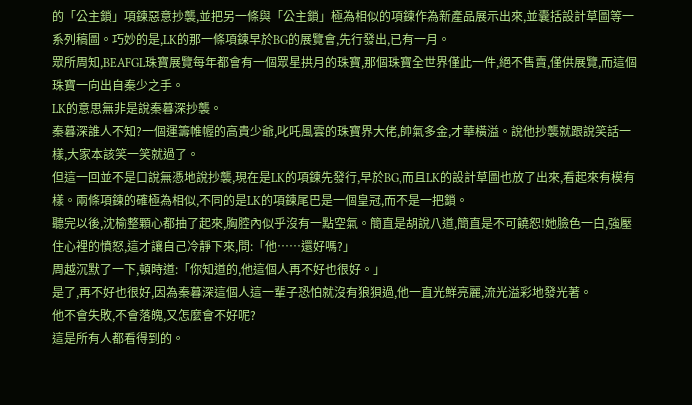的「公主鎖」項鍊惡意抄襲,並把另一條與「公主鎖」極為相似的項鍊作為新產品展示出來,並囊括設計草圖等一系列稿圖。巧妙的是,LK的那一條項鍊早於BG的展覽會,先行發出,已有一月。
眾所周知,BEAFGL珠寶展覽每年都會有一個眾星拱月的珠寶,那個珠寶全世界僅此一件,絕不售賣,僅供展覽,而這個珠寶一向出自秦少之手。
LK的意思無非是說秦暮深抄襲。
秦暮深誰人不知?一個運籌帷幄的高貴少爺,叱吒風雲的珠寶界大佬,帥氣多金,才華橫溢。說他抄襲就跟說笑話一樣,大家本該笑一笑就過了。
但這一回並不是口說無憑地說抄襲,現在是LK的項鍊先發行,早於BG,而且LK的設計草圖也放了出來,看起來有模有樣。兩條項鍊的確極為相似,不同的是LK的項鍊尾巴是一個皇冠,而不是一把鎖。
聽完以後,沈榆整顆心都抽了起來,胸腔內似乎沒有一點空氣。簡直是胡說八道,簡直是不可饒恕!她臉色一白,強壓住心裡的憤怒,這才讓自己冷靜下來,問:「他……還好嗎?」
周越沉默了一下,頓時道:「你知道的,他這個人再不好也很好。」
是了,再不好也很好,因為秦暮深這個人這一輩子恐怕就沒有狼狽過,他一直光鮮亮麗,流光溢彩地發光著。
他不會失敗,不會落魄,又怎麼會不好呢?
這是所有人都看得到的。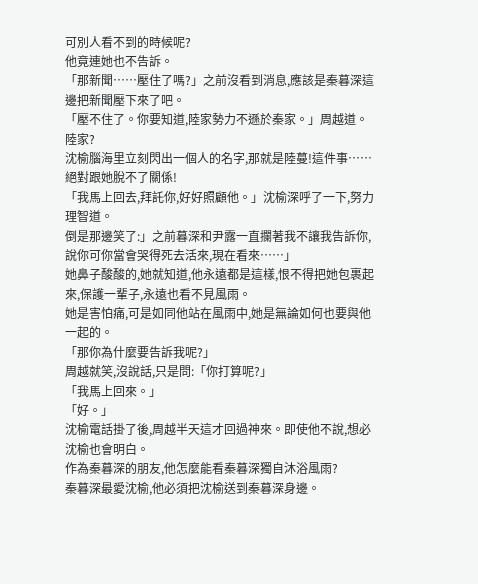可別人看不到的時候呢?
他竟連她也不告訴。
「那新聞……壓住了嗎?」之前沒看到消息,應該是秦暮深這邊把新聞壓下來了吧。
「壓不住了。你要知道,陸家勢力不遜於秦家。」周越道。
陸家?
沈榆腦海里立刻閃出一個人的名字,那就是陸蔓!這件事……絕對跟她脫不了關係!
「我馬上回去,拜託你,好好照顧他。」沈榆深呼了一下,努力理智道。
倒是那邊笑了:」之前暮深和尹露一直攔著我不讓我告訴你,說你可你當會哭得死去活來,現在看來……」
她鼻子酸酸的,她就知道,他永遠都是這樣,恨不得把她包裹起來,保護一輩子,永遠也看不見風雨。
她是害怕痛,可是如同他站在風雨中,她是無論如何也要與他一起的。
「那你為什麼要告訴我呢?」
周越就笑,沒說話,只是問:「你打算呢?」
「我馬上回來。」
「好。」
沈榆電話掛了後,周越半天這才回過神來。即使他不說,想必沈榆也會明白。
作為秦暮深的朋友,他怎麼能看秦暮深獨自沐浴風雨?
秦暮深最愛沈榆,他必須把沈榆送到秦暮深身邊。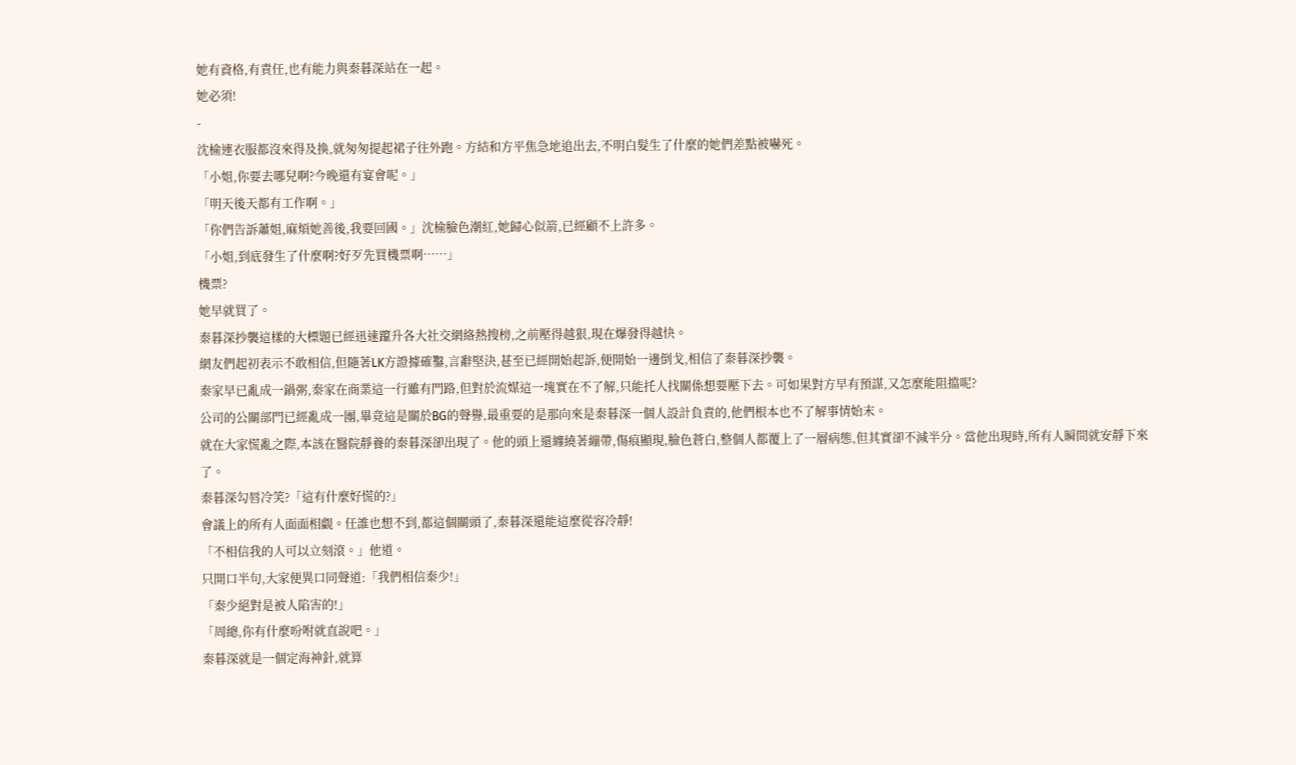她有資格,有責任,也有能力與秦暮深站在一起。
她必須!
-
沈榆連衣服都沒來得及換,就匆匆提起裙子往外跑。方結和方平焦急地追出去,不明白髮生了什麼的她們差點被嚇死。
「小姐,你要去哪兒啊?今晚還有宴會呢。」
「明天後天都有工作啊。」
「你們告訴蕭姐,麻煩她善後,我要回國。」沈榆臉色潮紅,她歸心似箭,已經顧不上許多。
「小姐,到底發生了什麼啊?好歹先買機票啊……」
機票?
她早就買了。
秦暮深抄襲這樣的大標題已經迅速躥升各大社交網絡熱搜榜,之前壓得越狠,現在爆發得越快。
網友們起初表示不敢相信,但隨著LK方證據確鑿,言辭堅決,甚至已經開始起訴,便開始一邊倒戈,相信了秦暮深抄襲。
秦家早已亂成一鍋粥,秦家在商業這一行雖有門路,但對於流媒這一塊實在不了解,只能托人找關係想要壓下去。可如果對方早有預謀,又怎麼能阻擋呢?
公司的公關部門已經亂成一團,畢竟這是關於BG的聲譽,最重要的是那向來是秦暮深一個人設計負責的,他們根本也不了解事情始末。
就在大家慌亂之際,本該在醫院靜養的秦暮深卻出現了。他的頭上還纏繞著繃帶,傷痕顯現,臉色蒼白,整個人都覆上了一層病態,但其實卻不減半分。當他出現時,所有人瞬間就安靜下來了。
秦暮深勾唇冷笑?「這有什麼好慌的?」
會議上的所有人面面相覷。任誰也想不到,都這個關頭了,秦暮深還能這麼從容冷靜!
「不相信我的人可以立刻滾。」他道。
只開口半句,大家便異口同聲道:「我們相信秦少!」
「秦少絕對是被人陷害的!」
「周總,你有什麼吩咐就直說吧。」
秦暮深就是一個定海神針,就算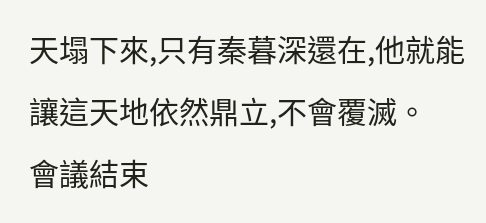天塌下來,只有秦暮深還在,他就能讓這天地依然鼎立,不會覆滅。
會議結束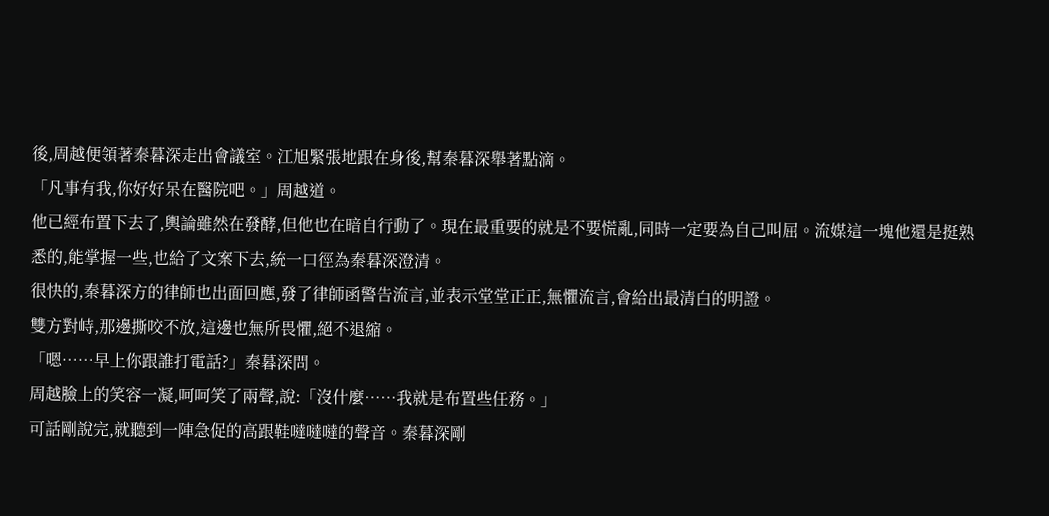後,周越便領著秦暮深走出會議室。江旭緊張地跟在身後,幫秦暮深舉著點滴。
「凡事有我,你好好呆在醫院吧。」周越道。
他已經布置下去了,輿論雖然在發酵,但他也在暗自行動了。現在最重要的就是不要慌亂,同時一定要為自己叫屈。流媒這一塊他還是挺熟悉的,能掌握一些,也給了文案下去,統一口徑為秦暮深澄清。
很快的,秦暮深方的律師也出面回應,發了律師函警告流言,並表示堂堂正正,無懼流言,會給出最清白的明證。
雙方對峙,那邊撕咬不放,這邊也無所畏懼,絕不退縮。
「嗯……早上你跟誰打電話?」秦暮深問。
周越臉上的笑容一凝,呵呵笑了兩聲,說:「沒什麼……我就是布置些任務。」
可話剛說完,就聽到一陣急促的高跟鞋噠噠噠的聲音。秦暮深剛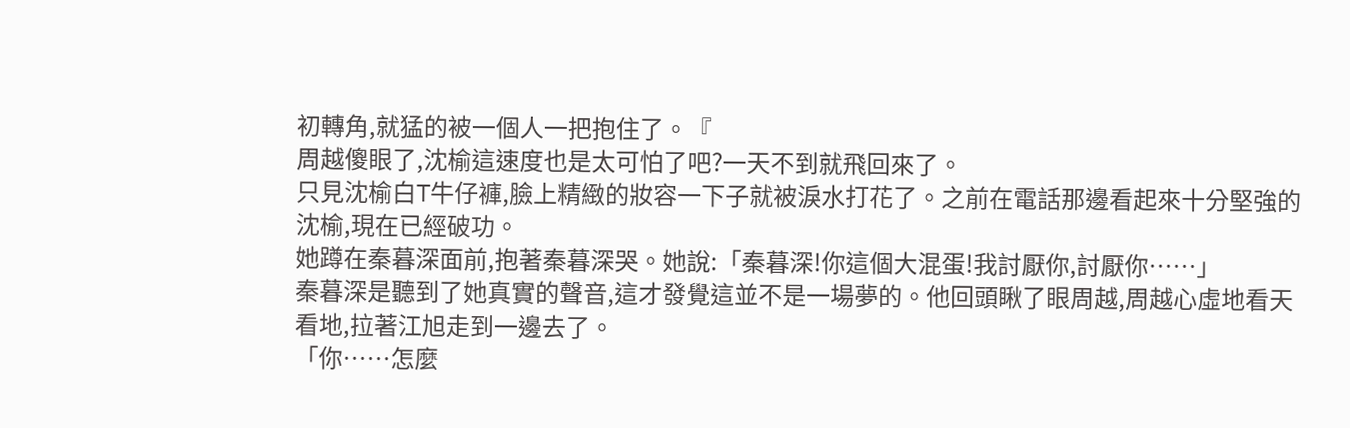初轉角,就猛的被一個人一把抱住了。『
周越傻眼了,沈榆這速度也是太可怕了吧?一天不到就飛回來了。
只見沈榆白T牛仔褲,臉上精緻的妝容一下子就被淚水打花了。之前在電話那邊看起來十分堅強的沈榆,現在已經破功。
她蹲在秦暮深面前,抱著秦暮深哭。她說:「秦暮深!你這個大混蛋!我討厭你,討厭你……」
秦暮深是聽到了她真實的聲音,這才發覺這並不是一場夢的。他回頭瞅了眼周越,周越心虛地看天看地,拉著江旭走到一邊去了。
「你……怎麼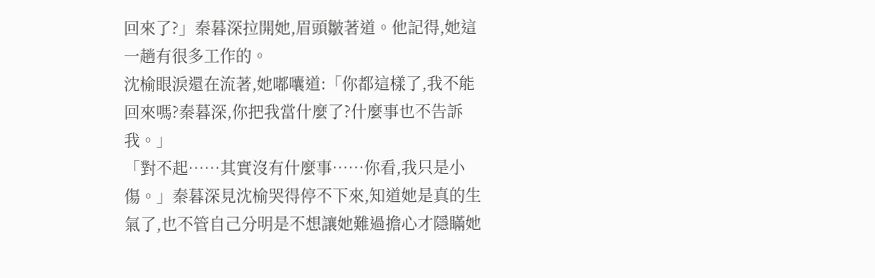回來了?」秦暮深拉開她,眉頭皺著道。他記得,她這一趟有很多工作的。
沈榆眼淚還在流著,她嘟囔道:「你都這樣了,我不能回來嗎?秦暮深,你把我當什麼了?什麼事也不告訴我。」
「對不起……其實沒有什麼事……你看,我只是小傷。」秦暮深見沈榆哭得停不下來,知道她是真的生氣了,也不管自己分明是不想讓她難過擔心才隱瞞她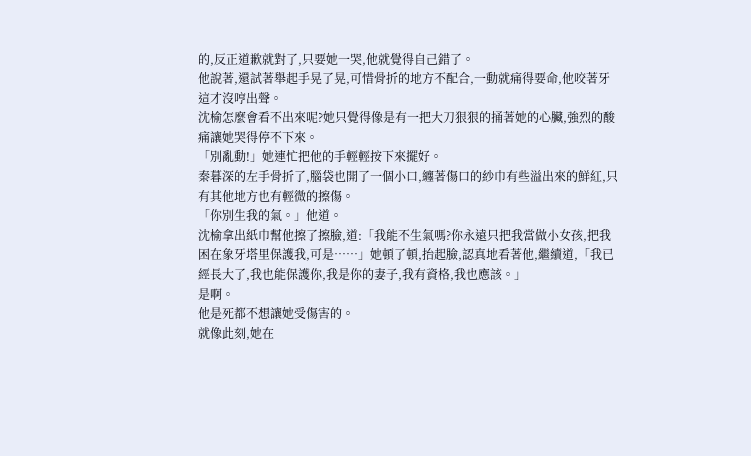的,反正道歉就對了,只要她一哭,他就覺得自己錯了。
他說著,還試著舉起手晃了晃,可惜骨折的地方不配合,一動就痛得要命,他咬著牙這才沒哼出聲。
沈榆怎麼會看不出來呢?她只覺得像是有一把大刀狠狠的捅著她的心臟,強烈的酸痛讓她哭得停不下來。
「別亂動!」她連忙把他的手輕輕按下來擺好。
秦暮深的左手骨折了,腦袋也開了一個小口,纏著傷口的紗巾有些溢出來的鮮紅,只有其他地方也有輕微的擦傷。
「你別生我的氣。」他道。
沈榆拿出紙巾幫他擦了擦臉,道:「我能不生氣嗎?你永遠只把我當做小女孩,把我困在象牙塔里保護我,可是……」她頓了頓,抬起臉,認真地看著他,繼續道,「我已經長大了,我也能保護你,我是你的妻子,我有資格,我也應該。」
是啊。
他是死都不想讓她受傷害的。
就像此刻,她在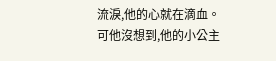流淚,他的心就在滴血。可他沒想到,他的小公主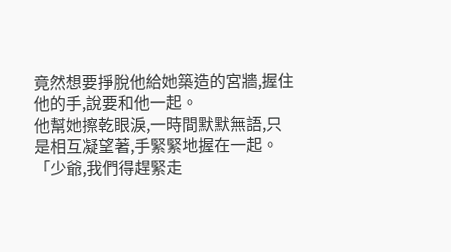竟然想要掙脫他給她築造的宮牆,握住他的手,說要和他一起。
他幫她擦乾眼淚,一時間默默無語,只是相互凝望著,手緊緊地握在一起。
「少爺,我們得趕緊走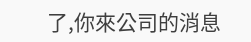了,你來公司的消息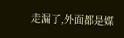走漏了,外面都是媒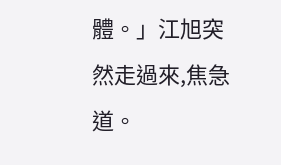體。」江旭突然走過來,焦急道。